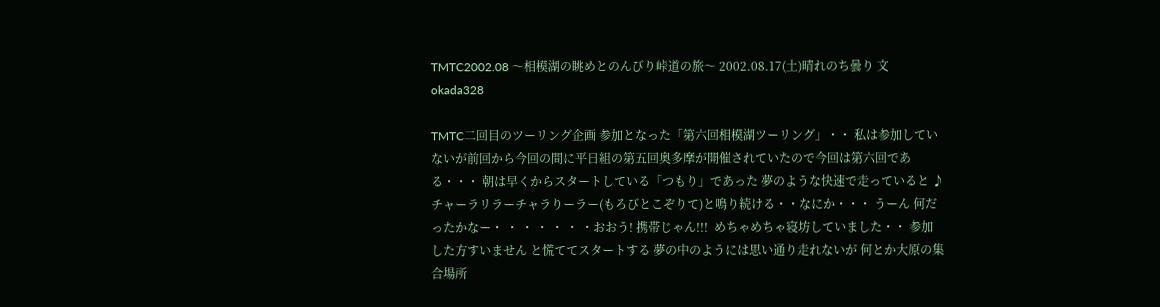TMTC2002.08 〜相模湖の眺めとのんびり峠道の旅〜 2002.08.17(土)晴れのち曇り 文 okada328

TMTC二回目のツーリング企画 参加となった「第六回相模湖ツーリング」・・ 私は参加していないが前回から今回の間に平日組の第五回奥多摩が開催されていたので今回は第六回である・・・ 朝は早くからスタートしている「つもり」であった 夢のような快速で走っていると ♪チャーラリラーチャラりーラー(もろびとこぞりて)と鳴り続ける・・なにか・・・ うーん 何だったかなー・ ・ ・ ・ ・ ・ ・おおう! 携帯じゃん!!!  めちゃめちゃ寝坊していました・・ 参加した方すいません と慌ててスタートする 夢の中のようには思い通り走れないが 何とか大原の集合場所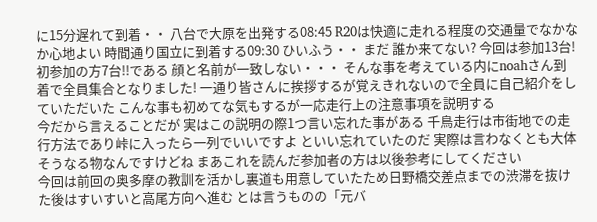に15分遅れて到着・・ 八台で大原を出発する08:45 R20は快適に走れる程度の交通量でなかなか心地よい 時間通り国立に到着する09:30 ひいふう・・ まだ 誰か来てない? 今回は参加13台! 初参加の方7台!!である 顔と名前が一致しない・・・ そんな事を考えている内にnoahさん到着で全員集合となりました! 一通り皆さんに挨拶するが覚えきれないので全員に自己紹介をしていただいた こんな事も初めてな気もするが一応走行上の注意事項を説明する
今だから言えることだが 実はこの説明の際1つ言い忘れた事がある 千鳥走行は市街地での走行方法であり峠に入ったら一列でいいですよ といい忘れていたのだ 実際は言わなくとも大体そうなる物なんですけどね まあこれを読んだ参加者の方は以後参考にしてください
今回は前回の奥多摩の教訓を活かし裏道も用意していたため日野橋交差点までの渋滞を抜けた後はすいすいと高尾方向へ進む とは言うものの「元バ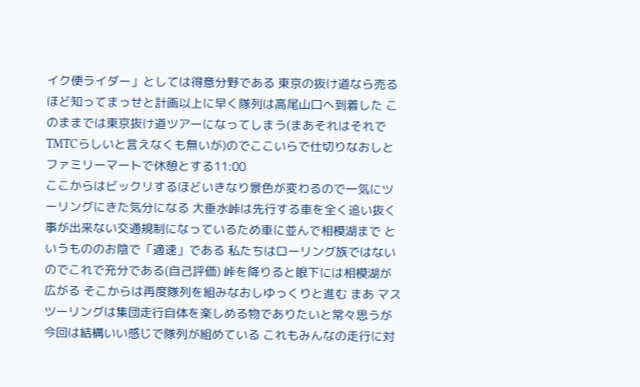イク便ライダー」としては得意分野である 東京の抜け道なら売るほど知ってまっせと計画以上に早く隊列は高尾山口へ到着した このままでは東京抜け道ツアーになってしまう(まあそれはそれでTMTCらしいと言えなくも無いが)のでここいらで仕切りなおしとファミリーマートで休憩とする11:00
ここからはビックリするほどいきなり景色が変わるので一気にツーリングにきた気分になる 大垂水峠は先行する車を全く追い抜く事が出来ない交通規制になっているため車に並んで相模湖まで というもののお陰で「適速」である 私たちはローリング族ではないのでこれで充分である(自己評価) 峠を降りると眼下には相模湖が広がる そこからは再度隊列を組みなおしゆっくりと進む まあ マスツーリングは集団走行自体を楽しめる物でありたいと常々思うが今回は結構いい感じで隊列が組めている これもみんなの走行に対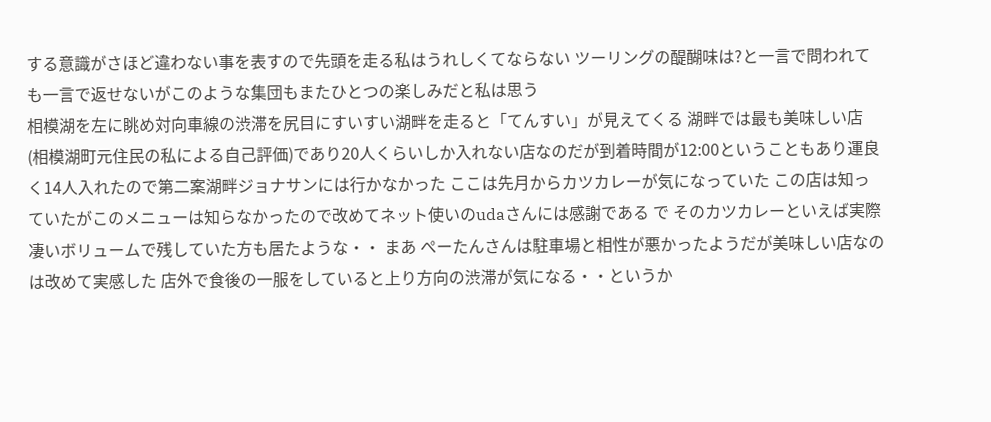する意識がさほど違わない事を表すので先頭を走る私はうれしくてならない ツーリングの醍醐味は?と一言で問われても一言で返せないがこのような集団もまたひとつの楽しみだと私は思う
相模湖を左に眺め対向車線の渋滞を尻目にすいすい湖畔を走ると「てんすい」が見えてくる 湖畔では最も美味しい店(相模湖町元住民の私による自己評価)であり20人くらいしか入れない店なのだが到着時間が12:00ということもあり運良く14人入れたので第二案湖畔ジョナサンには行かなかった ここは先月からカツカレーが気になっていた この店は知っていたがこのメニューは知らなかったので改めてネット使いのudaさんには感謝である で そのカツカレーといえば実際凄いボリュームで残していた方も居たような・・ まあ ぺーたんさんは駐車場と相性が悪かったようだが美味しい店なのは改めて実感した 店外で食後の一服をしていると上り方向の渋滞が気になる・・というか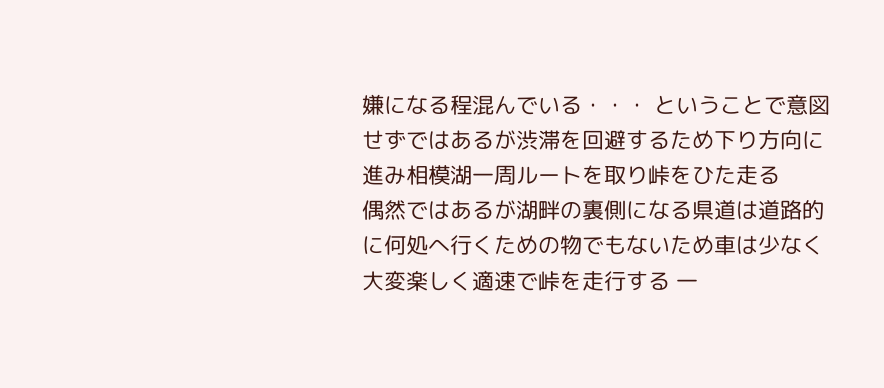嫌になる程混んでいる・・・ ということで意図せずではあるが渋滞を回避するため下り方向に進み相模湖一周ルートを取り峠をひた走る
偶然ではあるが湖畔の裏側になる県道は道路的に何処へ行くための物でもないため車は少なく大変楽しく適速で峠を走行する 一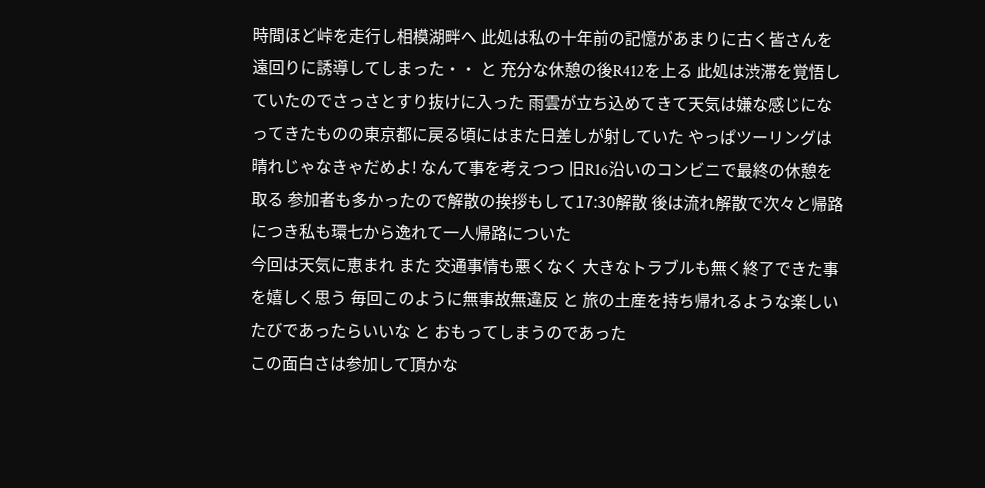時間ほど峠を走行し相模湖畔へ 此処は私の十年前の記憶があまりに古く皆さんを遠回りに誘導してしまった・・ と 充分な休憩の後R412を上る 此処は渋滞を覚悟していたのでさっさとすり抜けに入った 雨雲が立ち込めてきて天気は嫌な感じになってきたものの東京都に戻る頃にはまた日差しが射していた やっぱツーリングは晴れじゃなきゃだめよ! なんて事を考えつつ 旧R16沿いのコンビニで最終の休憩を取る 参加者も多かったので解散の挨拶もして17:30解散 後は流れ解散で次々と帰路につき私も環七から逸れて一人帰路についた
今回は天気に恵まれ また 交通事情も悪くなく 大きなトラブルも無く終了できた事を嬉しく思う 毎回このように無事故無違反 と 旅の土産を持ち帰れるような楽しいたびであったらいいな と おもってしまうのであった
この面白さは参加して頂かな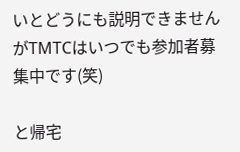いとどうにも説明できませんがTMTCはいつでも参加者募集中です(笑)

と帰宅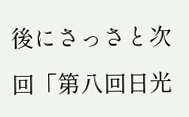後にさっさと次回「第八回日光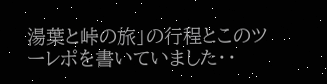湯葉と峠の旅」の行程とこのツーレポを書いていました・・